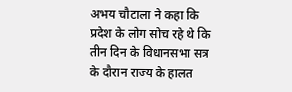अभय चौटाला ने कहा कि प्रदेश के लोग सोच रहे थे कि तीन दिन के विधानसभा सत्र के दौरान राज्य के हालत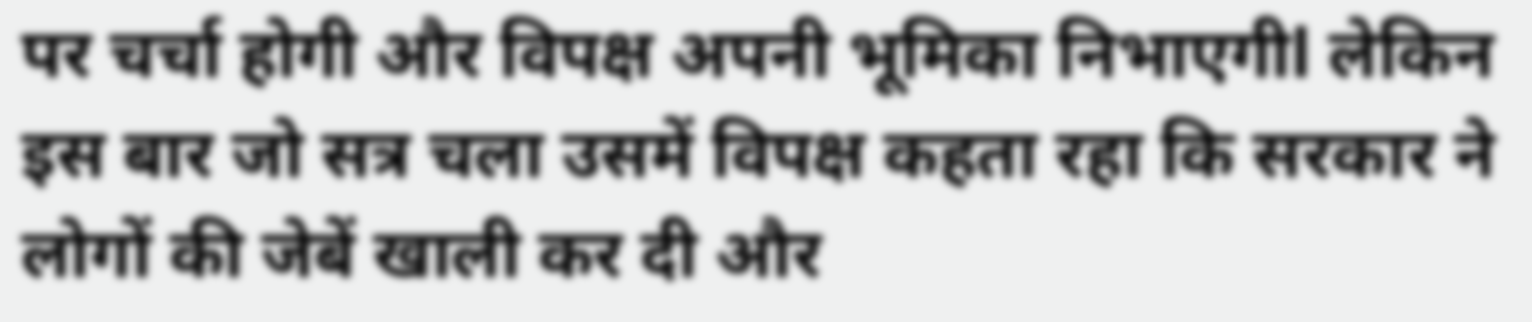पर चर्चा होगी और विपक्ष अपनी भूमिका निभाएगीl लेकिन इस बार जो सत्र चला उसमें विपक्ष कहता रहा कि सरकार ने लोगों की जेबें खाली कर दी और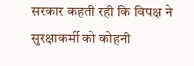सरकार कहती रही कि विपक्ष ने सुरक्षाकर्मी को कोहनी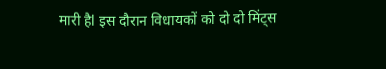मारी हैl इस दौरान विधायकों को दो दो मिंट्स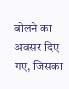बोलने का अवसर दिए गए, जिसका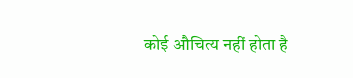कोई औचित्य नहीं होता है